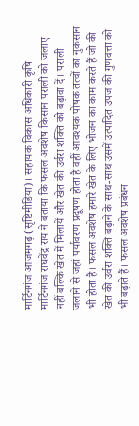मार्टिनगंज आजमगढ़ (सृष्टिमीडिया)। सहायक विकास अधिकारी कृषि मार्टिनगंज राघवेंद्र राय ने बताया कि फसल अवशेष किसान पराली को जलाए नहीं बल्कि खेत में मिलायें और खेत की उर्वरा शक्ति को बढ़ावा दें। पराली जलाने से जहां पर्यावरण प्रदूषण होता है वहीं आवश्यक पोषक तत्वों का नुकसान भी होता है। फसल अवशेष हमारे खेत के लिए भोजन का काम करते हैं जो की खेत की उर्वरा शक्ति बढ़ाने के साथ-साथ उसमें उत्पादित उपज की गुणवत्ता को भी बढ़ाते हैं। फसल अवशेष प्रबंधन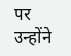पर उन्होंने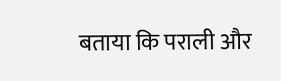बताया कि पराली और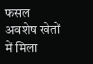फसल अवशेष खेतों में मिला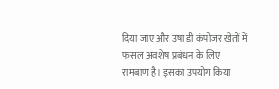दिया जाए और उषा डी कंपोजर खेतों में फसल अवशेष प्रबंधन के लिए रामबाण है। इसका उपयोग किया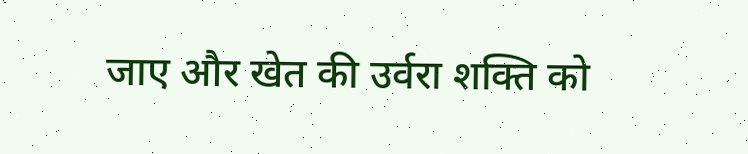जाए और खेत की उर्वरा शक्ति को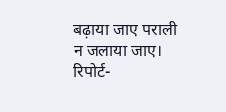बढ़ाया जाए पराली न जलाया जाए।
रिपोर्ट-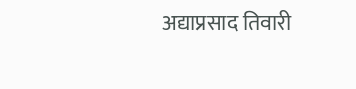अद्याप्रसाद तिवारी